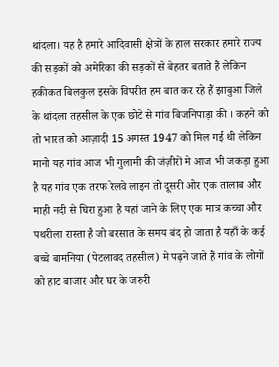थांदला। यह है हमारे आदिवासी क्षेत्रों के हाल सरकार हमारे राज्य की सड़कों को अमेरिका की सड़कों से बेहतर बताते हैं लेकिन हकीकत बिलकुल इसके विपरीत हम बात कर रहे हैं झाबुआ जिले के थांदला तहसील के एक छोटे से गांव बिजनिपाड़ा की । कहने को तो भारत को आज़ादी 15 अगस्त 1947 को मिल गई थी लेकिन मानो यह गांव आज भी गुलामी की जंज़ीरों मे आज भी जकड़ा हुआ है यह गांव एक तरफ रेलवे लाइन तो दूसरी ओर एक तालाब और माही नदी से घिरा हुआ है यहां जाने के लिए एक मात्र कच्चा और पथरीला रास्ता है जो बरसात के समय बंद हो जाता है यहाँ के कई बच्चे बामनिया (पेटलावद तहसील) मे पढ़ने जाते हैं गांव के लोगों को हाट बाजार और घर के जरुरी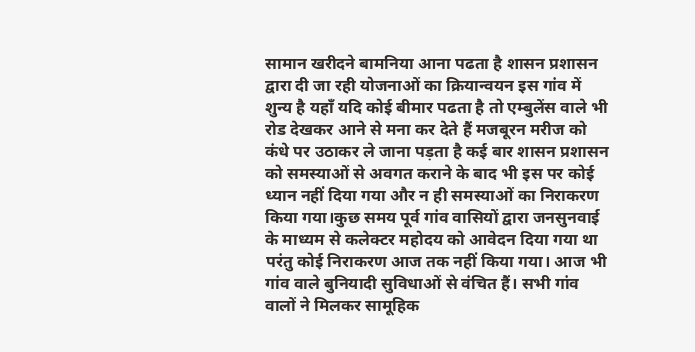सामान खरीदने बामनिया आना पढता है शासन प्रशासन द्वारा दी जा रही योजनाओं का क्रियान्वयन इस गांव में शुन्य है यहाँ यदि कोई बीमार पढता है तो एम्बुलेंस वाले भी रोड देखकर आने से मना कर देते हैं मजबूरन मरीज को कंधे पर उठाकर ले जाना पड़ता है कई बार शासन प्रशासन को समस्याओं से अवगत कराने के बाद भी इस पर कोई ध्यान नहीं दिया गया और न ही समस्याओं का निराकरण किया गया।कुछ समय पूर्व गांव वासियों द्वारा जनसुनवाई के माध्यम से कलेक्टर महोदय को आवेदन दिया गया था परंतु कोई निराकरण आज तक नहीं किया गया। आज भी गांव वाले बुनियादी सुविधाओं से वंचित हैं। सभी गांव वालों ने मिलकर सामूहिक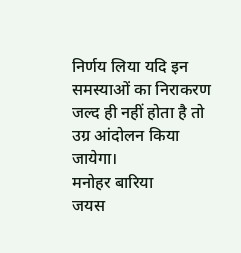निर्णय लिया यदि इन समस्याओं का निराकरण जल्द ही नहीं होता है तो उग्र आंदोलन किया जायेगा।
मनोहर बारिया
जयस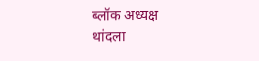ब्लॉक अध्यक्ष
थांदला